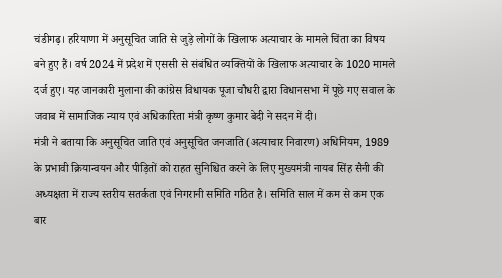चंडीगढ़। हरियाणा में अनुसूचित जाति से जुड़े लोगों के खिलाफ अत्याचार के मामले चिंता का विषय बने हुए हैं। वर्ष 2024 में प्रदेश में एससी से संबंधित व्यक्तियों के खिलाफ अत्याचार के 1020 मामले दर्ज हुए। यह जानकारी मुलाना की कांग्रेस विधायक पूजा चौधरी द्वारा विधानसभा में पूछे गए सवाल के जवाब में सामाजिक न्याय एवं अधिकारिता मंत्री कृष्ण कुमार बेदी ने सदन में दी।
मंत्री ने बताया कि अनुसूचित जाति एवं अनुसूचित जनजाति (अत्याचार निवारण) अधिनियम, 1989 के प्रभावी क्रियान्वयन और पीड़ितों को राहत सुनिश्चित करने के लिए मुख्यमंत्री नायब सिंह सैनी की अध्यक्षता में राज्य स्तरीय सतर्कता एवं निगरानी समिति गठित है। समिति साल में कम से कम एक बार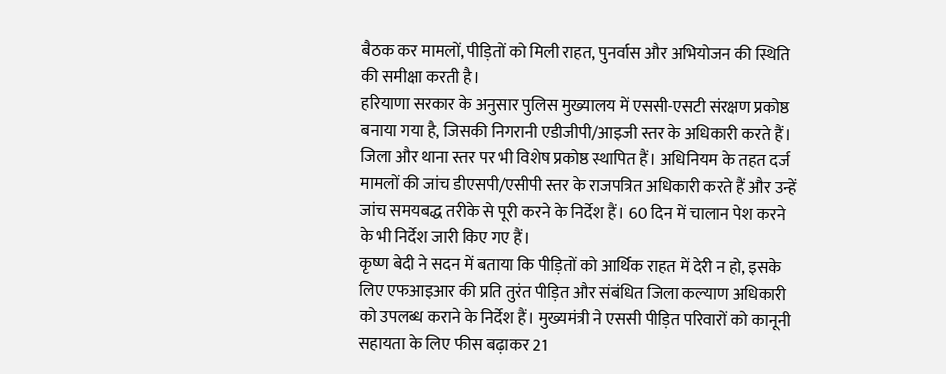बैठक कर मामलों, पीड़ितों को मिली राहत, पुनर्वास और अभियोजन की स्थिति की समीक्षा करती है।
हरियाणा सरकार के अनुसार पुलिस मुख्यालय में एससी-एसटी संरक्षण प्रकोष्ठ बनाया गया है, जिसकी निगरानी एडीजीपी/आइजी स्तर के अधिकारी करते हैं। जिला और थाना स्तर पर भी विशेष प्रकोष्ठ स्थापित हैं। अधिनियम के तहत दर्ज मामलों की जांच डीएसपी/एसीपी स्तर के राजपत्रित अधिकारी करते हैं और उन्हें जांच समयबद्ध तरीके से पूरी करने के निर्देश हैं। 60 दिन में चालान पेश करने के भी निर्देश जारी किए गए हैं।
कृष्ण बेदी ने सदन में बताया कि पीड़ितों को आर्थिक राहत में देरी न हो, इसके लिए एफआइआर की प्रति तुरंत पीड़ित और संबंधित जिला कल्याण अधिकारी को उपलब्ध कराने के निर्देश हैं। मुख्यमंत्री ने एससी पीड़ित परिवारों को कानूनी सहायता के लिए फीस बढ़ाकर 21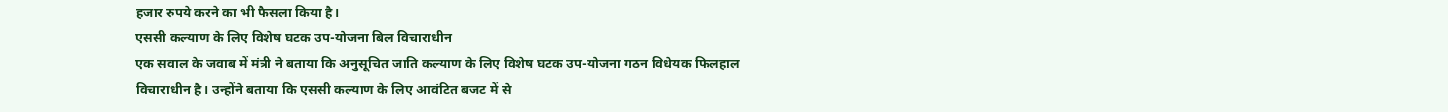हजार रुपये करने का भी फैसला किया है।
एससी कल्याण के लिए विशेष घटक उप-योजना बिल विचाराधीन
एक सवाल के जवाब में मंत्री ने बताया कि अनुसूचित जाति कल्याण के लिए विशेष घटक उप-योजना गठन विधेयक फिलहाल विचाराधीन है। उन्होंने बताया कि एससी कल्याण के लिए आवंटित बजट में से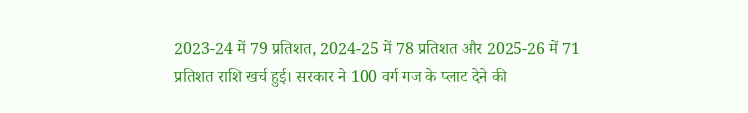2023-24 में 79 प्रतिशत, 2024-25 में 78 प्रतिशत और 2025-26 में 71 प्रतिशत राशि खर्च हुई। सरकार ने 100 वर्ग गज के प्लाट देने की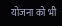योजना को भी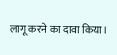लागू करने का दावा किया।